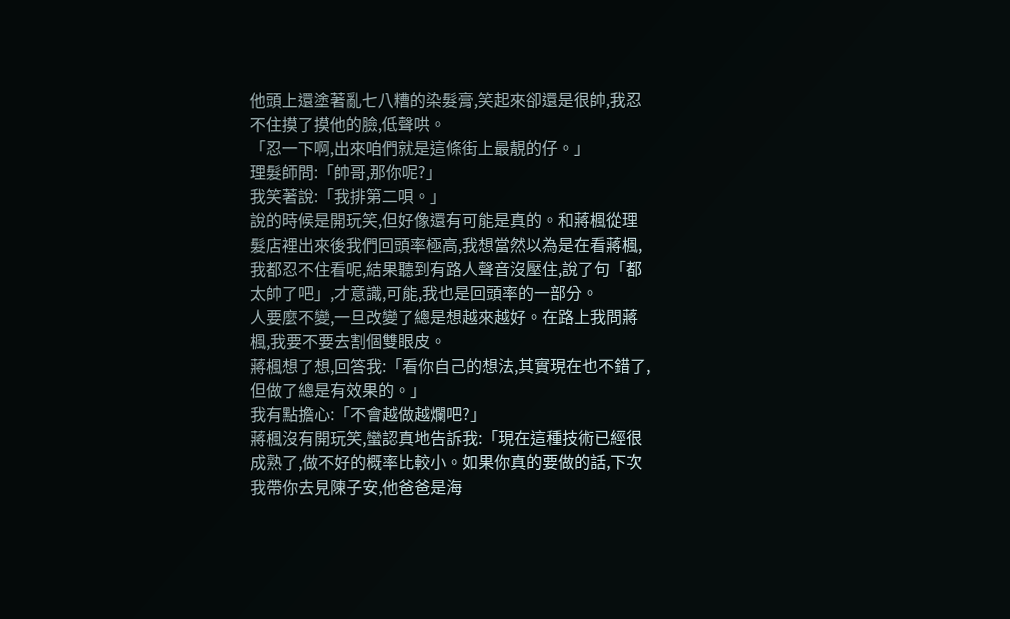他頭上還塗著亂七八糟的染髮膏,笑起來卻還是很帥,我忍不住摸了摸他的臉,低聲哄。
「忍一下啊,出來咱們就是這條街上最靚的仔。」
理髮師問:「帥哥,那你呢?」
我笑著說:「我排第二唄。」
說的時候是開玩笑,但好像還有可能是真的。和蔣楓從理髮店裡出來後我們回頭率極高,我想當然以為是在看蔣楓,我都忍不住看呢,結果聽到有路人聲音沒壓住,說了句「都太帥了吧」,才意識,可能,我也是回頭率的一部分。
人要麼不變,一旦改變了總是想越來越好。在路上我問蔣楓,我要不要去割個雙眼皮。
蔣楓想了想,回答我:「看你自己的想法,其實現在也不錯了,但做了總是有效果的。」
我有點擔心:「不會越做越爛吧?」
蔣楓沒有開玩笑,蠻認真地告訴我:「現在這種技術已經很成熟了,做不好的概率比較小。如果你真的要做的話,下次我帶你去見陳子安,他爸爸是海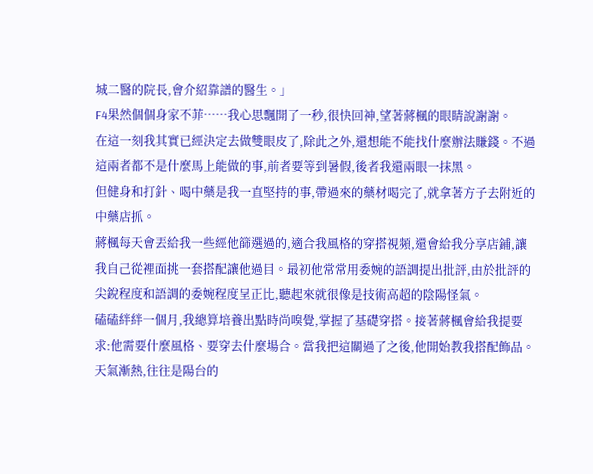城二醫的院長,會介紹靠譜的醫生。」
F4果然個個身家不菲……我心思飄開了一秒,很快回神,望著蔣楓的眼睛說謝謝。
在這一刻我其實已經決定去做雙眼皮了,除此之外,還想能不能找什麼辦法賺錢。不過這兩者都不是什麼馬上能做的事,前者要等到暑假,後者我還兩眼一抹黑。
但健身和打針、喝中藥是我一直堅持的事,帶過來的藥材喝完了,就拿著方子去附近的中藥店抓。
蔣楓每天會丟給我一些經他篩選過的,適合我風格的穿搭視頻,還會給我分享店鋪,讓我自己從裡面挑一套搭配讓他過目。最初他常常用委婉的語調提出批評,由於批評的尖銳程度和語調的委婉程度呈正比,聽起來就很像是技術高超的陰陽怪氣。
磕磕絆絆一個月,我總算培養出點時尚嗅覺,掌握了基礎穿搭。接著蔣楓會給我提要求:他需要什麼風格、要穿去什麼場合。當我把這關過了之後,他開始教我搭配飾品。
天氣漸熱,往往是陽台的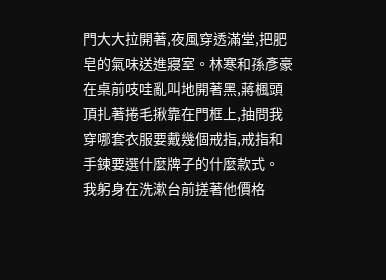門大大拉開著,夜風穿透滿堂,把肥皂的氣味送進寢室。林寒和孫彥豪在桌前吱哇亂叫地開著黑,蔣楓頭頂扎著捲毛揪靠在門框上,抽問我穿哪套衣服要戴幾個戒指,戒指和手鍊要選什麼牌子的什麼款式。
我躬身在洗漱台前搓著他價格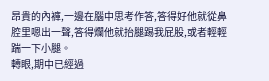昂貴的內褲,一邊在腦中思考作答,答得好他就從鼻腔里嗯出一聲,答得爛他就抬腿踢我屁股,或者輕輕踹一下小腿。
轉眼,期中已經過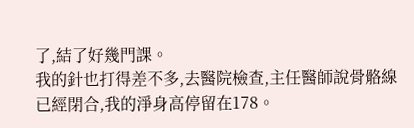了,結了好幾門課。
我的針也打得差不多,去醫院檢查,主任醫師說骨骼線已經閉合,我的淨身高停留在178。